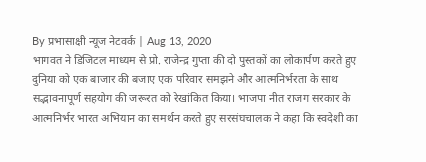By प्रभासाक्षी न्यूज नेटवर्क | Aug 13, 2020
भागवत ने डिजिटल माध्यम से प्रो. राजेन्द्र गुप्ता की दो पुस्तकों का लोकार्पण करते हुए दुनिया को एक बाजार की बजाए एक परिवार समझने और आत्मनिर्भरता के साथ सद्भावनापूर्ण सहयोग की जरूरत को रेखांकित किया। भाजपा नीत राजग सरकार के आत्मनिर्भर भारत अभियान का समर्थन करते हुए सरसंघचालक ने कहा कि स्वदेशी का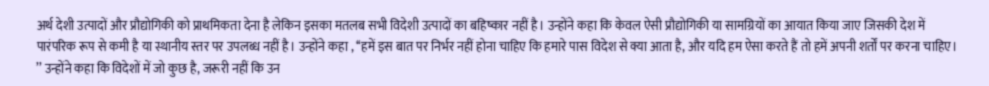अर्थ देशी उत्पादों और प्रौद्योगिकी को प्राथमिकता देना है लेकिन इसका मतलब सभी विदेशी उत्पादों का बहिष्कार नहीं है। उन्होंने कहा कि केवल ऐसी प्रौद्योगिकी या सामग्रियों का आयात किया जाए जिसकी देश में पारंपरिक रूप से कमी है या स्थानीय स्तर पर उपलब्ध नहीं है। उन्होंने कहा , ‘‘हमें इस बात पर निर्भर नहीं होना चाहिए कि हमारे पास विदेश से क्या आता है, और यदि हम ऐसा करते हैं तो हमें अपनी शर्तों पर करना चाहिए। ’’ उन्होंने कहा कि विदेशों में जो कुछ है, जरूरी नहीं कि उन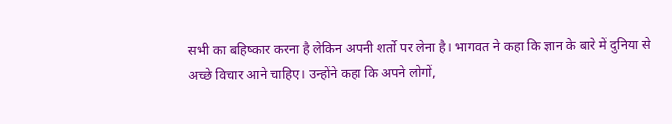सभी का बहिष्कार करना है लेकिन अपनी शर्तो पर लेना है। भागवत ने कहा कि ज्ञान के बारे में दुनिया से अच्छे विचार आने चाहिए। उन्होंने कहा कि अपने लोगों,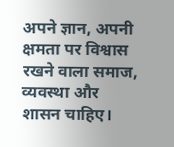अपने ज्ञान, अपनी क्षमता पर विश्वास रखने वाला समाज, व्यवस्था और शासन चाहिए।